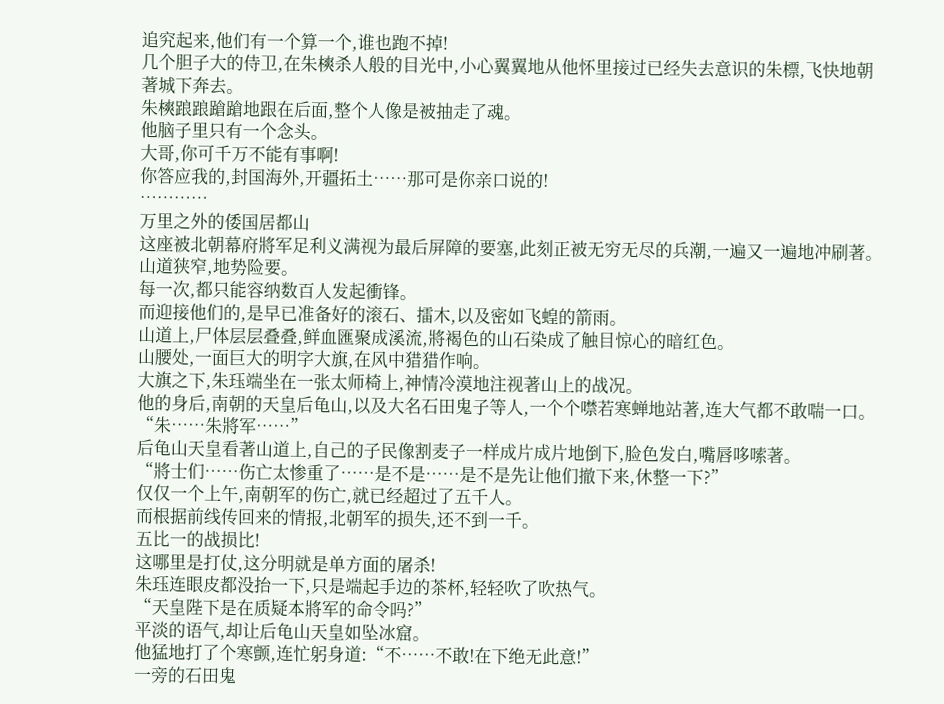追究起来,他们有一个算一个,谁也跑不掉!
几个胆子大的侍卫,在朱樉杀人般的目光中,小心翼翼地从他怀里接过已经失去意识的朱標,飞快地朝著城下奔去。
朱樉踉踉蹌蹌地跟在后面,整个人像是被抽走了魂。
他脑子里只有一个念头。
大哥,你可千万不能有事啊!
你答应我的,封国海外,开疆拓土……那可是你亲口说的!
…………
万里之外的倭国居都山
这座被北朝幕府將军足利义满视为最后屏障的要塞,此刻正被无穷无尽的兵潮,一遍又一遍地冲刷著。
山道狭窄,地势险要。
每一次,都只能容纳数百人发起衝锋。
而迎接他们的,是早已准备好的滚石、擂木,以及密如飞蝗的箭雨。
山道上,尸体层层叠叠,鲜血匯聚成溪流,將褐色的山石染成了触目惊心的暗红色。
山腰处,一面巨大的明字大旗,在风中猎猎作响。
大旗之下,朱珏端坐在一张太师椅上,神情冷漠地注视著山上的战况。
他的身后,南朝的天皇后龟山,以及大名石田鬼子等人,一个个噤若寒蝉地站著,连大气都不敢喘一口。
“朱……朱將军……”
后龟山天皇看著山道上,自己的子民像割麦子一样成片成片地倒下,脸色发白,嘴唇哆嗦著。
“將士们……伤亡太惨重了……是不是……是不是先让他们撤下来,休整一下?”
仅仅一个上午,南朝军的伤亡,就已经超过了五千人。
而根据前线传回来的情报,北朝军的损失,还不到一千。
五比一的战损比!
这哪里是打仗,这分明就是单方面的屠杀!
朱珏连眼皮都没抬一下,只是端起手边的茶杯,轻轻吹了吹热气。
“天皇陛下是在质疑本將军的命令吗?”
平淡的语气,却让后龟山天皇如坠冰窟。
他猛地打了个寒颤,连忙躬身道:“不……不敢!在下绝无此意!”
一旁的石田鬼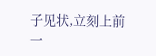子见状,立刻上前一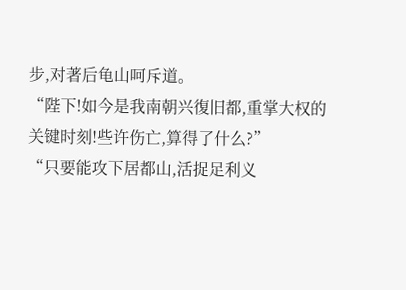步,对著后龟山呵斥道。
“陛下!如今是我南朝兴復旧都,重掌大权的关键时刻!些许伤亡,算得了什么?”
“只要能攻下居都山,活捉足利义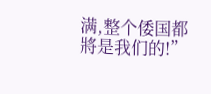满,整个倭国都將是我们的!”